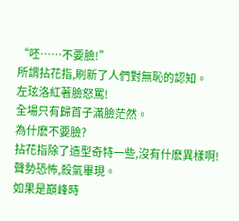“呸……不要臉!”
所謂拈花指,刷新了人們對無恥的認知。
左玹洛紅著臉怒罵!
全場只有歸首子滿臉茫然。
為什麽不要臉?
拈花指除了造型奇特一些,沒有什麽異樣啊!
聲勢恐怖,殺氣畢現。
如果是巔峰時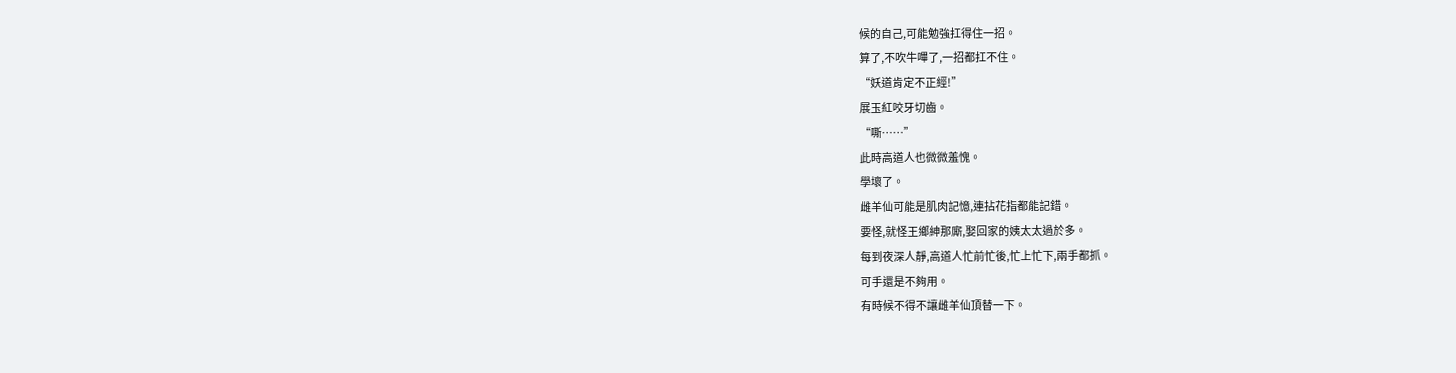候的自己,可能勉強扛得住一招。
算了,不吹牛嗶了,一招都扛不住。
“妖道肯定不正經!”
展玉紅咬牙切齒。
“嘶……”
此時高道人也微微羞愧。
學壞了。
雌羊仙可能是肌肉記憶,連拈花指都能記錯。
要怪,就怪王鄉紳那廝,娶回家的姨太太過於多。
每到夜深人靜,高道人忙前忙後,忙上忙下,兩手都抓。
可手還是不夠用。
有時候不得不讓雌羊仙頂替一下。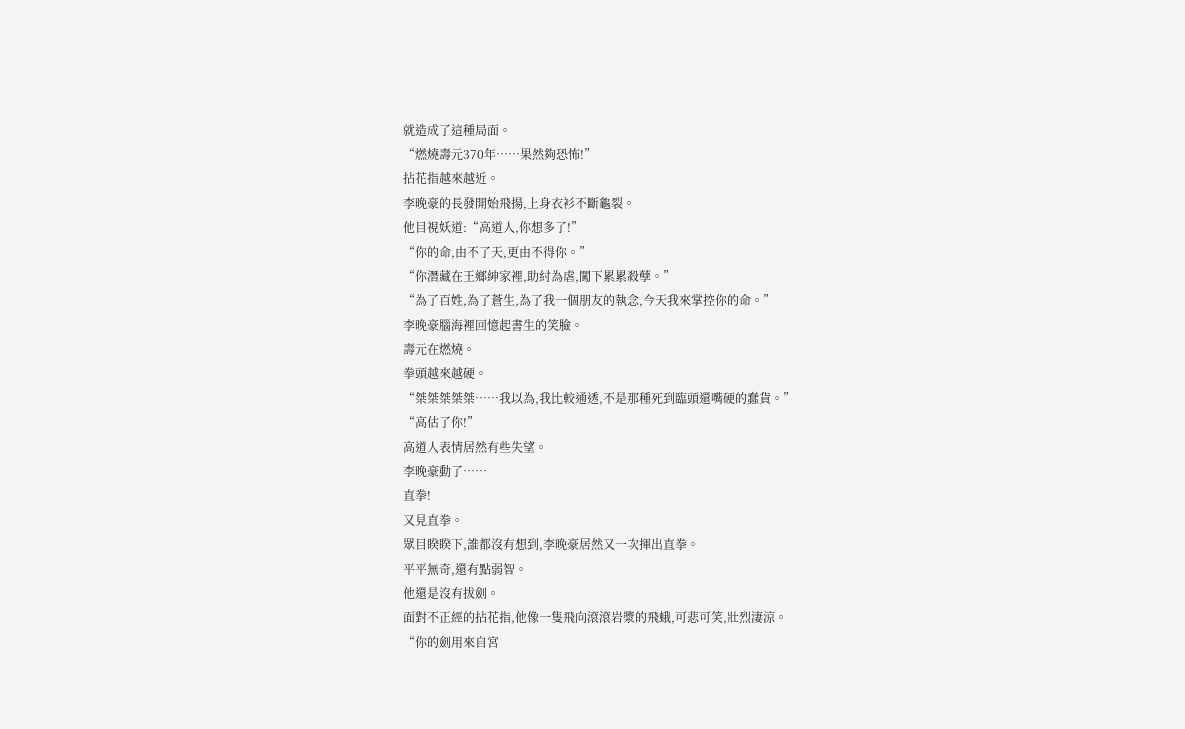就造成了這種局面。
“燃燒壽元370年……果然夠恐怖!”
拈花指越來越近。
李晚豪的長發開始飛揚,上身衣衫不斷龜裂。
他目視妖道:“高道人,你想多了!”
“你的命,由不了天,更由不得你。”
“你潛藏在王鄉紳家裡,助紂為虐,闖下累累殺孽。”
“為了百姓,為了蒼生,為了我一個朋友的執念,今天我來掌控你的命。”
李晚豪腦海裡回憶起書生的笑臉。
壽元在燃燒。
拳頭越來越硬。
“桀桀桀桀桀……我以為,我比較通透,不是那種死到臨頭還嘴硬的蠢貨。”
“高估了你!”
高道人表情居然有些失望。
李晚豪動了……
直拳!
又見直拳。
眾目睽睽下,誰都沒有想到,李晚豪居然又一次揮出直拳。
平平無奇,還有點弱智。
他還是沒有拔劍。
面對不正經的拈花指,他像一隻飛向滾滾岩漿的飛蛾,可悲可笑,壯烈淒涼。
“你的劍用來自宮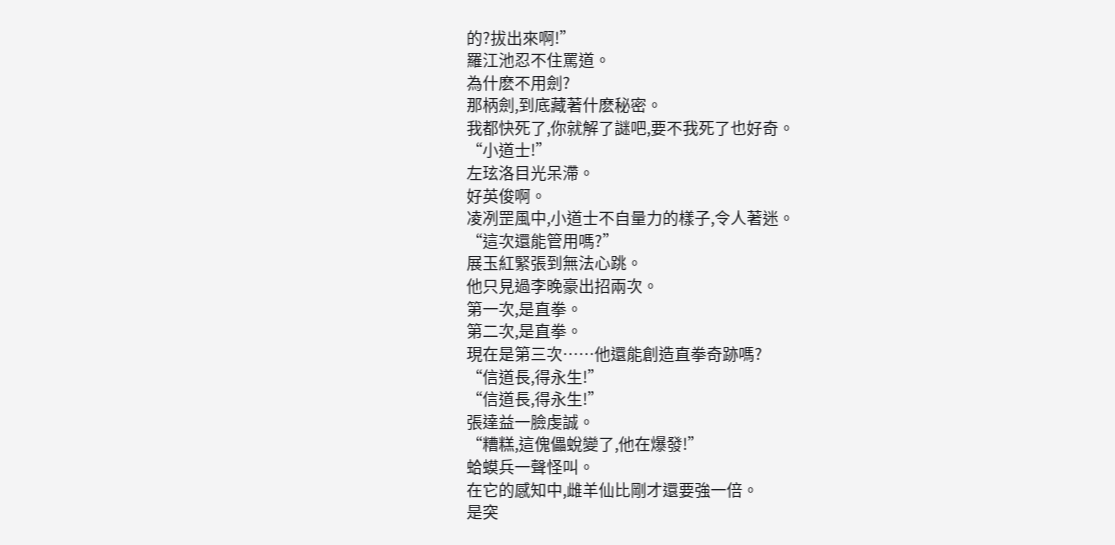的?拔出來啊!”
羅江池忍不住罵道。
為什麽不用劍?
那柄劍,到底藏著什麽秘密。
我都快死了,你就解了謎吧,要不我死了也好奇。
“小道士!”
左玹洛目光呆滯。
好英俊啊。
凌冽罡風中,小道士不自量力的樣子,令人著迷。
“這次還能管用嗎?”
展玉紅緊張到無法心跳。
他只見過李晚豪出招兩次。
第一次,是直拳。
第二次,是直拳。
現在是第三次……他還能創造直拳奇跡嗎?
“信道長,得永生!”
“信道長,得永生!”
張達益一臉虔誠。
“糟糕,這傀儡蛻變了,他在爆發!”
蛤蟆兵一聲怪叫。
在它的感知中,雌羊仙比剛才還要強一倍。
是突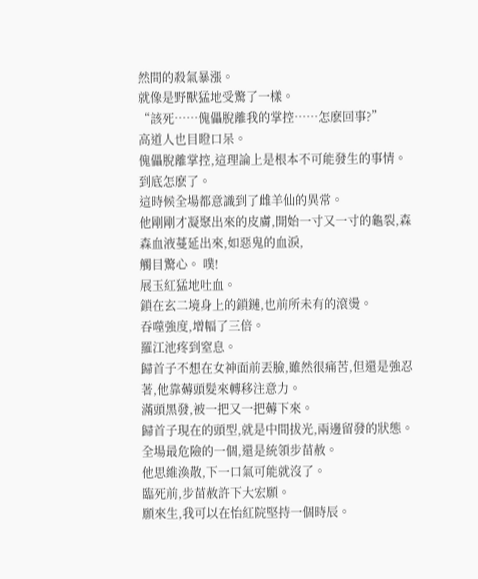然間的殺氣暴漲。
就像是野獸猛地受驚了一樣。
“該死……傀儡脫離我的掌控……怎麽回事?”
高道人也目瞪口呆。
傀儡脫離掌控,這理論上是根本不可能發生的事情。
到底怎麽了。
這時候全場都意識到了雌羊仙的異常。
他剛剛才凝聚出來的皮膚,開始一寸又一寸的龜裂,森森血液蔓延出來,如惡鬼的血淚,
觸目驚心。 噗!
展玉紅猛地吐血。
鎖在玄二境身上的鎖鏈,也前所未有的滾燙。
吞噬強度,增幅了三倍。
羅江池疼到窒息。
歸首子不想在女神面前丟臉,雖然很痛苦,但還是強忍著,他靠薅頭髮來轉移注意力。
滿頭黑發,被一把又一把薅下來。
歸首子現在的頭型,就是中間拔光,兩邊留發的狀態。
全場最危險的一個,還是統領步苗赦。
他思維渙散,下一口氣可能就沒了。
臨死前,步苗赦許下大宏願。
願來生,我可以在怡紅院堅持一個時辰。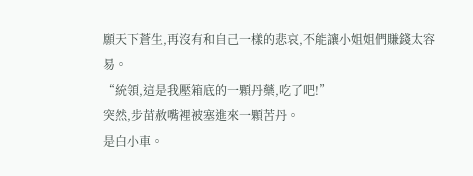願天下蒼生,再沒有和自己一樣的悲哀,不能讓小姐姐們賺錢太容易。
“統領,這是我壓箱底的一顆丹藥,吃了吧!”
突然,步苗赦嘴裡被塞進來一顆苦丹。
是白小車。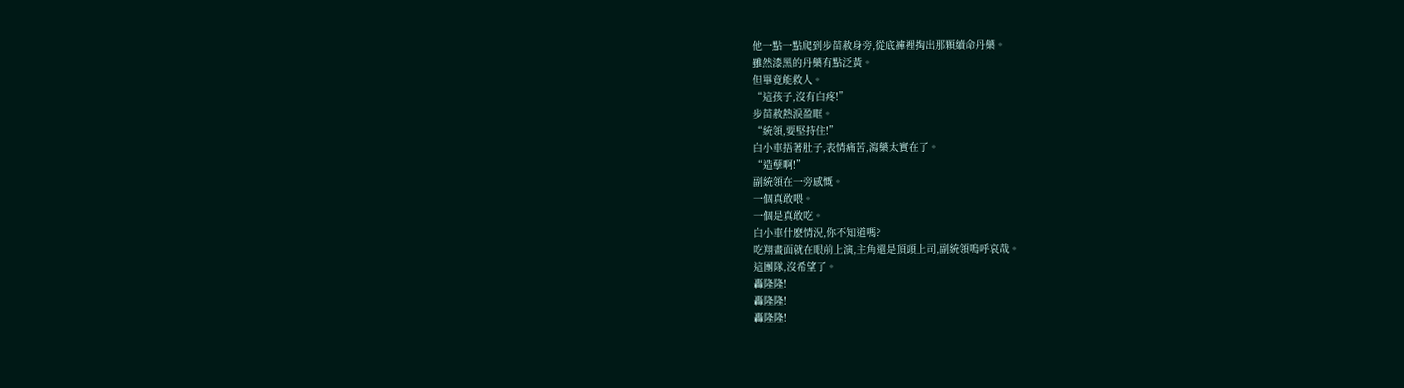他一點一點爬到步苗赦身旁,從底褲裡掏出那顆續命丹藥。
雖然漆黑的丹藥有點泛黃。
但畢竟能救人。
“這孩子,沒有白疼!”
步苗赦熱淚盈眶。
“統領,要堅持住!”
白小車捂著肚子,表情痛苦,瀉藥太實在了。
“造孽啊!”
副統領在一旁感慨。
一個真敢喂。
一個是真敢吃。
白小車什麽情況,你不知道嗎?
吃翔畫面就在眼前上演,主角還是頂頭上司,副統領嗚呼哀哉。
這團隊,沒希望了。
轟隆隆!
轟隆隆!
轟隆隆!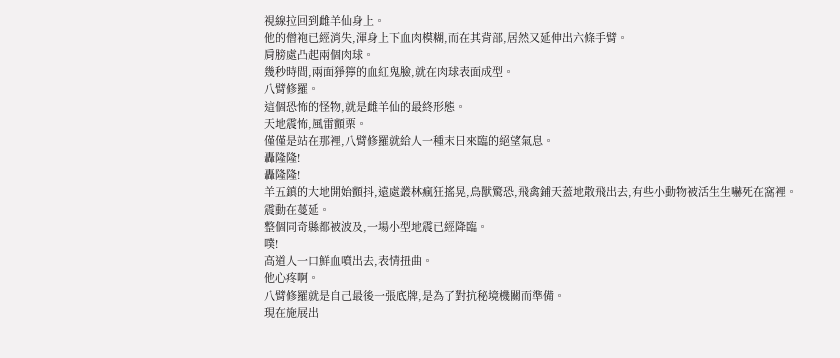視線拉回到雌羊仙身上。
他的僧袍已經消失,渾身上下血肉模糊,而在其背部,居然又延伸出六條手臂。
肩膀處凸起兩個肉球。
幾秒時間,兩面猙獰的血紅鬼臉,就在肉球表面成型。
八臂修羅。
這個恐怖的怪物,就是雌羊仙的最終形態。
天地震怖,風雷顫栗。
僅僅是站在那裡,八臂修羅就給人一種末日來臨的絕望氣息。
轟隆隆!
轟隆隆!
羊五鎮的大地開始顫抖,遠處叢林瘋狂搖晃,鳥獸驚恐,飛禽鋪天蓋地散飛出去,有些小動物被活生生嚇死在窩裡。
震動在蔓延。
整個同奇縣都被波及,一場小型地震已經降臨。
噗!
高道人一口鮮血噴出去,表情扭曲。
他心疼啊。
八臂修羅就是自己最後一張底牌,是為了對抗秘境機關而準備。
現在施展出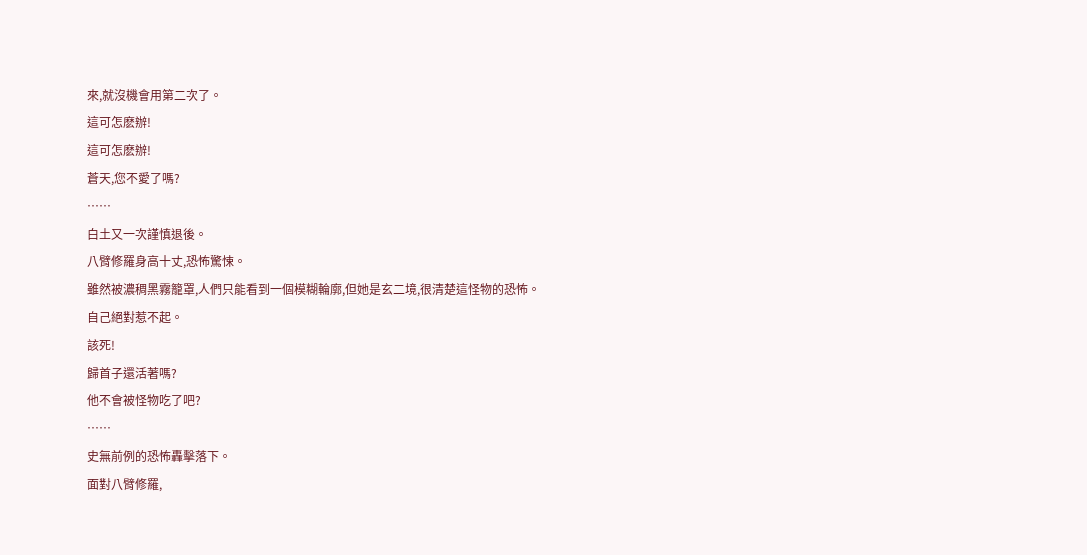來,就沒機會用第二次了。
這可怎麽辦!
這可怎麽辦!
蒼天,您不愛了嗎?
……
白土又一次謹慎退後。
八臂修羅身高十丈,恐怖驚悚。
雖然被濃稠黑霧籠罩,人們只能看到一個模糊輪廓,但她是玄二境,很清楚這怪物的恐怖。
自己絕對惹不起。
該死!
歸首子還活著嗎?
他不會被怪物吃了吧?
……
史無前例的恐怖轟擊落下。
面對八臂修羅,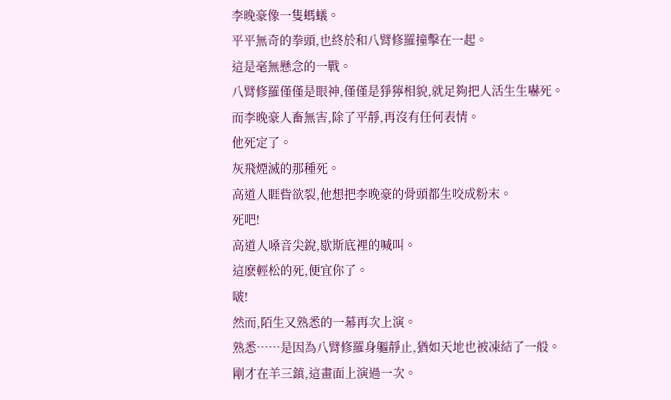李晚豪像一隻螞蟻。
平平無奇的拳頭,也終於和八臂修羅撞擊在一起。
這是毫無懸念的一戰。
八臂修羅僅僅是眼神,僅僅是猙獰相貌,就足夠把人活生生嚇死。
而李晚豪人畜無害,除了平靜,再沒有任何表情。
他死定了。
灰飛煙滅的那種死。
高道人睚眥欲裂,他想把李晚豪的骨頭都生咬成粉末。
死吧!
高道人嗓音尖銳,歇斯底裡的喊叫。
這麽輕松的死,便宜你了。
啵!
然而,陌生又熟悉的一幕再次上演。
熟悉……是因為八臂修羅身軀靜止,猶如天地也被凍結了一般。
剛才在羊三鎮,這畫面上演過一次。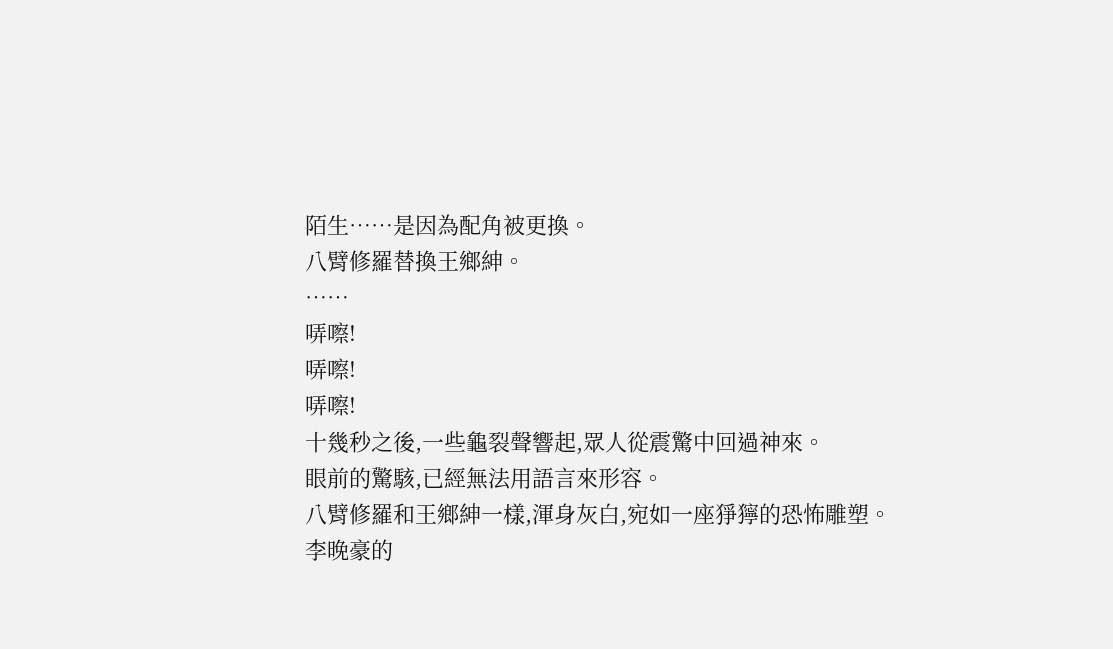陌生……是因為配角被更換。
八臂修羅替換王鄉紳。
……
哢嚓!
哢嚓!
哢嚓!
十幾秒之後,一些龜裂聲響起,眾人從震驚中回過神來。
眼前的驚駭,已經無法用語言來形容。
八臂修羅和王鄉紳一樣,渾身灰白,宛如一座猙獰的恐怖雕塑。
李晚豪的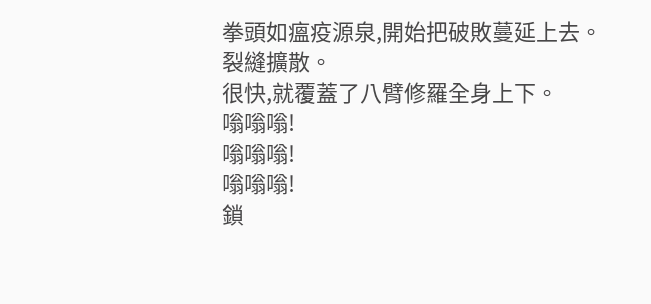拳頭如瘟疫源泉,開始把破敗蔓延上去。
裂縫擴散。
很快,就覆蓋了八臂修羅全身上下。
嗡嗡嗡!
嗡嗡嗡!
嗡嗡嗡!
鎖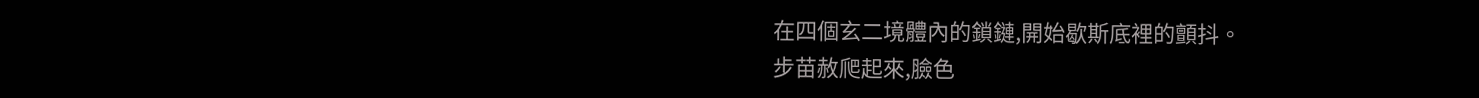在四個玄二境體內的鎖鏈,開始歇斯底裡的顫抖。
步苗赦爬起來,臉色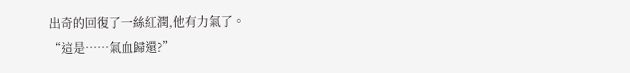出奇的回復了一絲紅潤,他有力氣了。
“這是……氣血歸還?”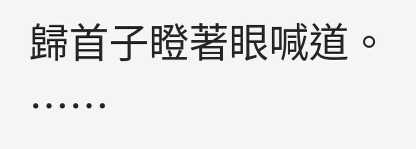歸首子瞪著眼喊道。
……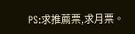PS:求推薦票,求月票。